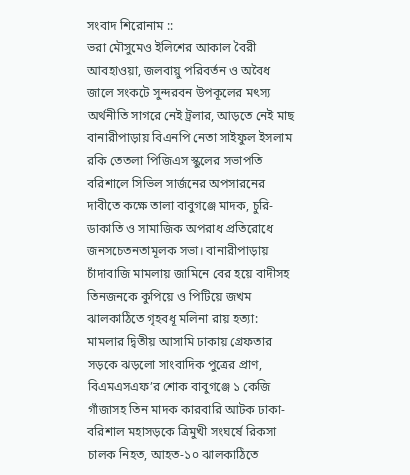সংবাদ শিরোনাম ::
ভরা মৌসুমেও ইলিশের আকাল বৈরী আবহাওয়া, জলবায়ু পরিবর্তন ও অবৈধ জালে সংকটে সুন্দরবন উপকূলের মৎস্য অর্থনীতি সাগরে নেই ট্রলার, আড়তে নেই মাছ বানারীপাড়ায় বিএনপি নেতা সাইফুল ইসলাম রকি তেতলা পিজিএস স্কুলের সভাপতি বরিশালে সিভিল সার্জনের অপসারনের দাবীতে কক্ষে তালা বাবুগঞ্জে মাদক, চুরি-ডাকাতি ও সামাজিক অপরাধ প্রতিরোধে জনসচেতনতামূলক সভা। বানারীপাড়ায় চাঁদাবাজি মামলায় জামিনে বের হয়ে বাদীসহ তিনজনকে কুপিয়ে ও পিটিয়ে জখম ঝালকাঠিতে গৃহবধূ মলিনা রায় হত্যা: মামলার দ্বিতীয় আসামি ঢাকায় গ্রেফতার সড়কে ঝড়লো সাংবাদিক পুত্রের প্রাণ, বিএমএসএফ’র শোক বাবুগঞ্জে ১ কেজি গাঁজাসহ তিন মাদক কারবারি আটক ঢাকা-বরিশাল মহাসড়কে ত্রিমুখী সংঘর্ষে রিকসা চালক নিহত, আহত-১০ ঝালকাঠিতে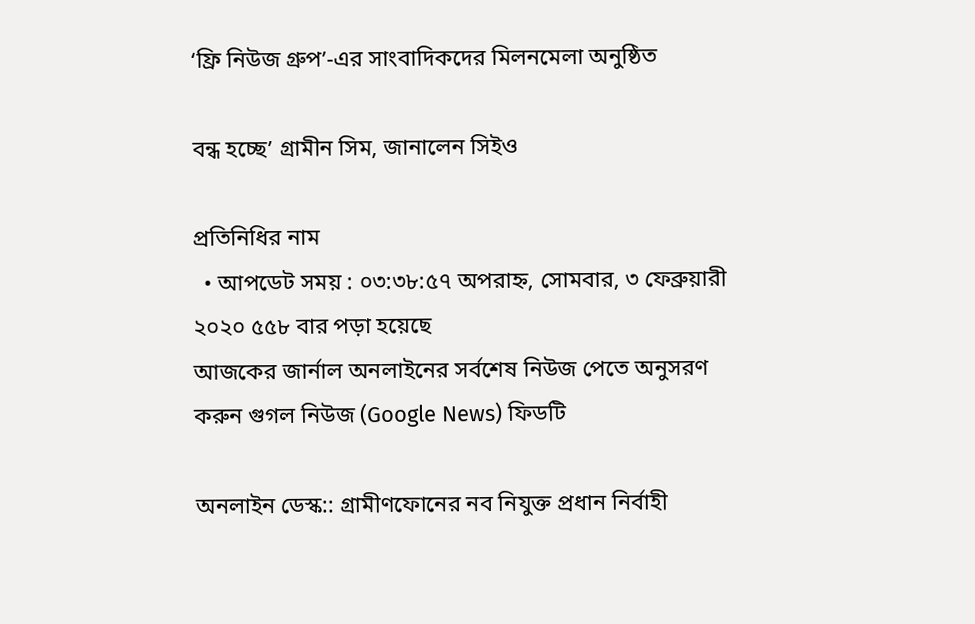‘ফ্রি নিউজ গ্রুপ’-এর সাংবাদিকদের মিলনমেলা অনুষ্ঠিত

বন্ধ হচ্ছে’ গ্রামীন সিম, জানালেন সিইও

প্রতিনিধির নাম
  • আপডেট সময় : ০৩:৩৮:৫৭ অপরাহ্ন, সোমবার, ৩ ফেব্রুয়ারী ২০২০ ৫৫৮ বার পড়া হয়েছে
আজকের জার্নাল অনলাইনের সর্বশেষ নিউজ পেতে অনুসরণ করুন গুগল নিউজ (Google News) ফিডটি

অনলাইন ডেস্ক:: গ্রামীণফোনের নব নিযুক্ত প্রধান নির্বাহী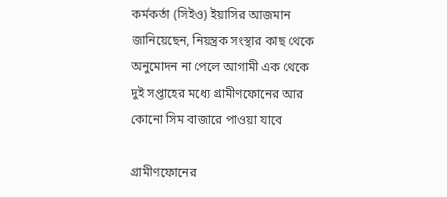কর্মকর্তা (সিইও) ইয়াসির আজমান জানিয়েছেন, নিয়ন্ত্রক সংস্থার কাছ থেকে অনুমোদন না পেলে আগামী এক থেকে দুই সপ্তাহের মধ্যে গ্রামীণফোনের আর কোনো সিম বাজারে পাওয়া যাবে

গ্রামীণফোনের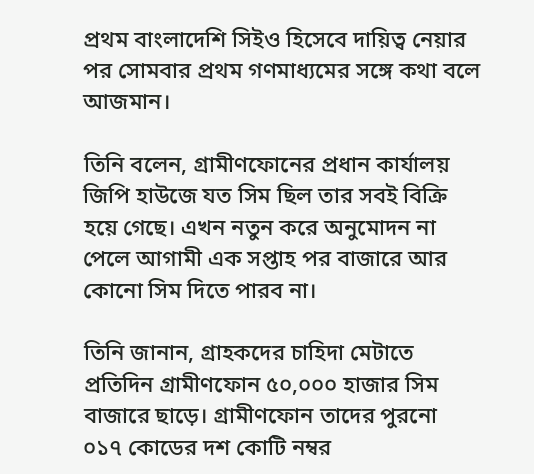প্রথম বাংলাদেশি সিইও হিসেবে দায়িত্ব নেয়ার পর সোমবার প্রথম গণমাধ্যমের সঙ্গে কথা বলে আজমান।

তিনি বলেন, গ্রামীণফোনের প্রধান কার্যালয় জিপি হাউজে যত সিম ছিল তার সবই বিক্রি হয়ে গেছে। এখন নতুন করে অনুমোদন না পেলে আগামী এক সপ্তাহ পর বাজারে আর কোনো সিম দিতে পারব না।

তিনি জানান, গ্রাহকদের চাহিদা মেটাতে প্রতিদিন গ্রামীণফোন ৫০,০০০ হাজার সিম বাজারে ছাড়ে। গ্রামীণফোন তাদের পুরনো ০১৭ কোডের দশ কোটি নম্বর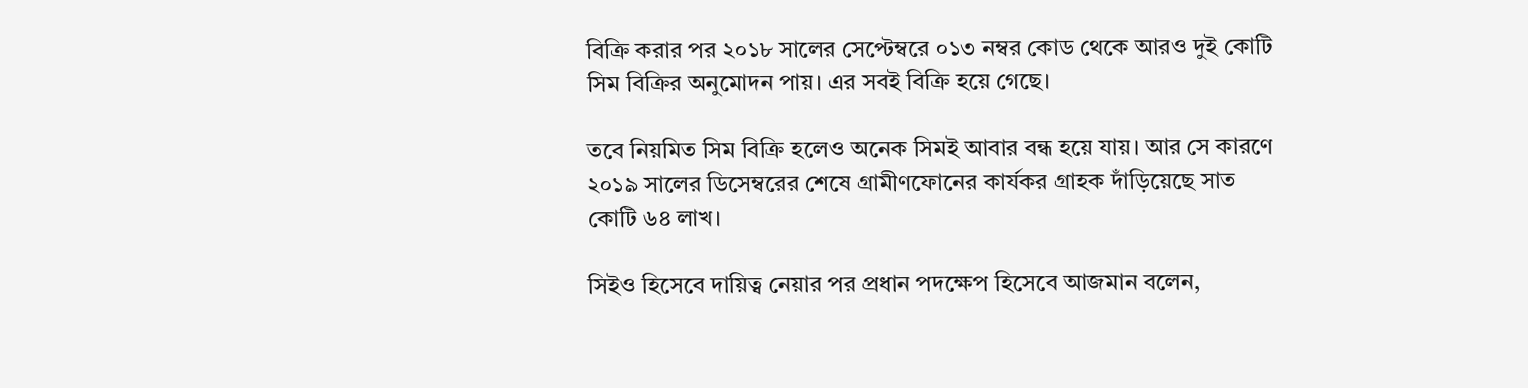বিক্রি করার পর ২০১৮ সালের সেপ্টেম্বরে ০১৩ নম্বর কোড থেকে আরও দুই কোটি সিম বিক্রির অনুমোদন পায়। এর সবই বিক্রি হয়ে গেছে।

তবে নিয়মিত সিম বিক্রি হলেও অনেক সিমই আবার বন্ধ হয়ে যায়। আর সে কারণে ২০১৯ সালের ডিসেম্বরের শেষে গ্রামীণফোনের কার্যকর গ্রাহক দাঁড়িয়েছে সাত কোটি ৬৪ লাখ।

সিইও হিসেবে দায়িত্ব নেয়ার পর প্রধান পদক্ষেপ হিসেবে আজমান বলেন,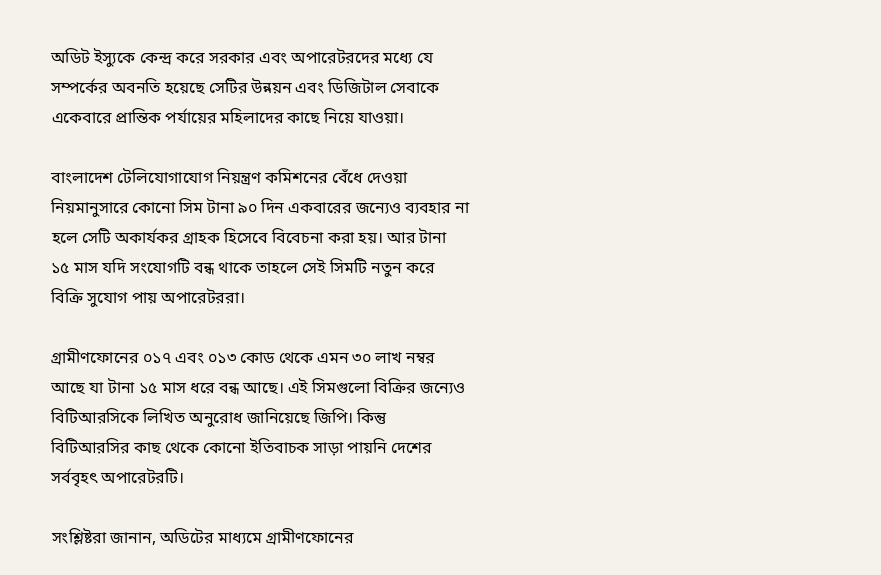অডিট ইস্যুকে কেন্দ্র করে সরকার এবং অপারেটরদের মধ্যে যে সম্পর্কের অবনতি হয়েছে সেটির উন্নয়ন এবং ডিজিটাল সেবাকে একেবারে প্রান্তিক পর্যায়ের মহিলাদের কাছে নিয়ে যাওয়া।

বাংলাদেশ টেলিযোগাযোগ নিয়ন্ত্রণ কমিশনের বেঁধে দেওয়া নিয়মানুসারে কোনো সিম টানা ৯০ দিন একবারের জন্যেও ব্যবহার না হলে সেটি অকার্যকর গ্রাহক হিসেবে বিবেচনা করা হয়। আর টানা ১৫ মাস যদি সংযোগটি বন্ধ থাকে তাহলে সেই সিমটি নতুন করে বিক্রি সুযোগ পায় অপারেটররা।

গ্রামীণফোনের ০১৭ এবং ০১৩ কোড থেকে এমন ৩০ লাখ নম্বর আছে যা টানা ১৫ মাস ধরে বন্ধ আছে। এই সিমগুলো বিক্রির জন্যেও বিটিআরসিকে লিখিত অনুরোধ জানিয়েছে জিপি। কিন্তু বিটিআরসির কাছ থেকে কোনো ইতিবাচক সাড়া পায়নি দেশের সর্ববৃহৎ অপারেটরটি।

সংশ্লিষ্টরা জানান, অডিটের মাধ্যমে গ্রামীণফোনের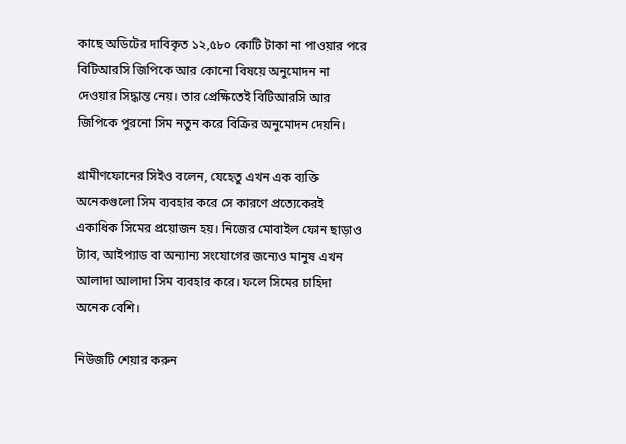কাছে অডিটের দাবিকৃত ১২,৫৮০ কোটি টাকা না পাওয়ার পরে বিটিআরসি জিপিকে আর কোনো বিষয়ে অনুমোদন না দেওয়ার সিদ্ধান্ত নেয়। তার প্রেক্ষিতেই বিটিআরসি আর জিপিকে পুরনো সিম নতুন করে বিক্রির অনুমোদন দেয়নি।

গ্রামীণফোনের সিইও বলেন, যেহেতু এখন এক ব্যক্তি অনেকগুলো সিম ব্যবহার করে সে কারণে প্রত্যেকেরই একাধিক সিমের প্রয়োজন হয়। নিজের মোবাইল ফোন ছাড়াও ট্যাব, আইপ্যাড বা অন্যান্য সংযোগের জন্যেও মানুষ এখন আলাদা আলাদা সিম ব্যবহার করে। ফলে সিমের চাহিদা অনেক বেশি।

নিউজটি শেয়ার করুন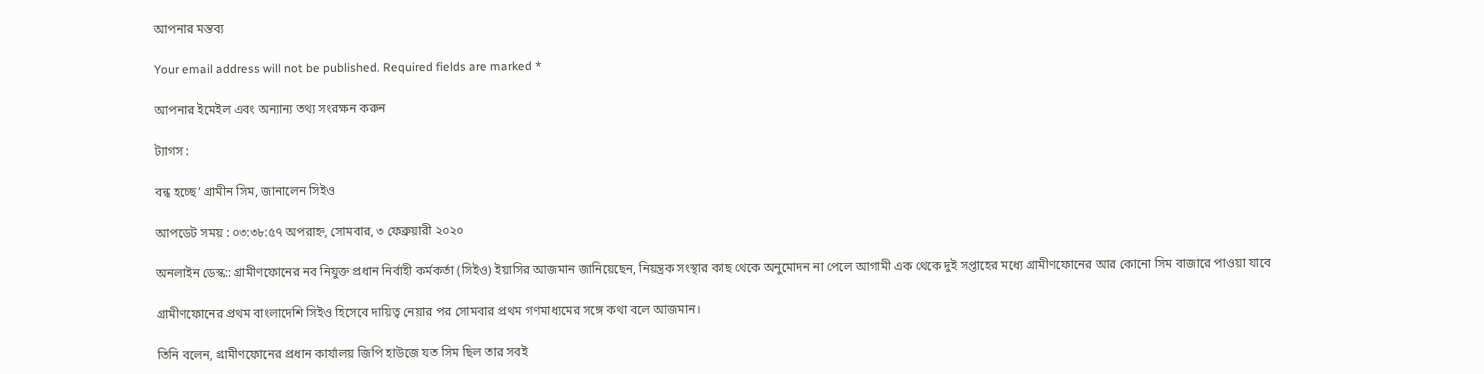আপনার মন্তব্য

Your email address will not be published. Required fields are marked *

আপনার ইমেইল এবং অন্যান্য তথ্য সংরক্ষন করুন

ট্যাগস :

বন্ধ হচ্ছে’ গ্রামীন সিম, জানালেন সিইও

আপডেট সময় : ০৩:৩৮:৫৭ অপরাহ্ন, সোমবার, ৩ ফেব্রুয়ারী ২০২০

অনলাইন ডেস্ক:: গ্রামীণফোনের নব নিযুক্ত প্রধান নির্বাহী কর্মকর্তা (সিইও) ইয়াসির আজমান জানিয়েছেন, নিয়ন্ত্রক সংস্থার কাছ থেকে অনুমোদন না পেলে আগামী এক থেকে দুই সপ্তাহের মধ্যে গ্রামীণফোনের আর কোনো সিম বাজারে পাওয়া যাবে

গ্রামীণফোনের প্রথম বাংলাদেশি সিইও হিসেবে দায়িত্ব নেয়ার পর সোমবার প্রথম গণমাধ্যমের সঙ্গে কথা বলে আজমান।

তিনি বলেন, গ্রামীণফোনের প্রধান কার্যালয় জিপি হাউজে যত সিম ছিল তার সবই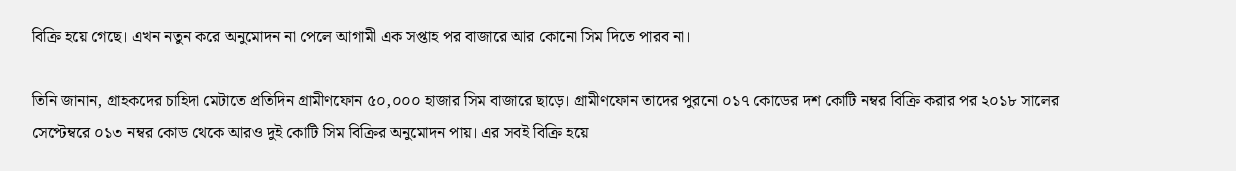বিক্রি হয়ে গেছে। এখন নতুন করে অনুমোদন না পেলে আগামী এক সপ্তাহ পর বাজারে আর কোনো সিম দিতে পারব না।

তিনি জানান, গ্রাহকদের চাহিদা মেটাতে প্রতিদিন গ্রামীণফোন ৫০,০০০ হাজার সিম বাজারে ছাড়ে। গ্রামীণফোন তাদের পুরনো ০১৭ কোডের দশ কোটি নম্বর বিক্রি করার পর ২০১৮ সালের সেপ্টেম্বরে ০১৩ নম্বর কোড থেকে আরও দুই কোটি সিম বিক্রির অনুমোদন পায়। এর সবই বিক্রি হয়ে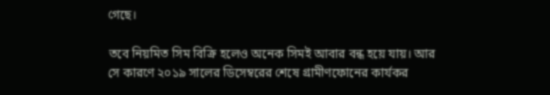গেছে।

তবে নিয়মিত সিম বিক্রি হলেও অনেক সিমই আবার বন্ধ হয়ে যায়। আর সে কারণে ২০১৯ সালের ডিসেম্বরের শেষে গ্রামীণফোনের কার্যকর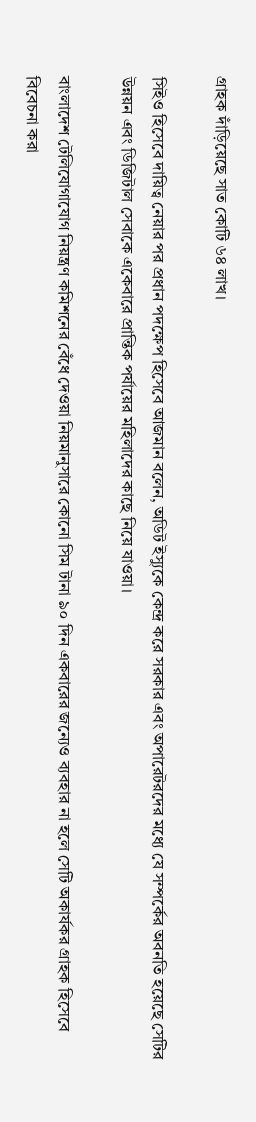গ্রাহক দাঁড়িয়েছে সাত কোটি ৬৪ লাখ।

সিইও হিসেবে দায়িত্ব নেয়ার পর প্রধান পদক্ষেপ হিসেবে আজমান বলেন, অডিট ইস্যুকে কেন্দ্র করে সরকার এবং অপারেটরদের মধ্যে যে সম্পর্কের অবনতি হয়েছে সেটির উন্নয়ন এবং ডিজিটাল সেবাকে একেবারে প্রান্তিক পর্যায়ের মহিলাদের কাছে নিয়ে যাওয়া।

বাংলাদেশ টেলিযোগাযোগ নিয়ন্ত্রণ কমিশনের বেঁধে দেওয়া নিয়মানুসারে কোনো সিম টানা ৯০ দিন একবারের জন্যেও ব্যবহার না হলে সেটি অকার্যকর গ্রাহক হিসেবে বিবেচনা করা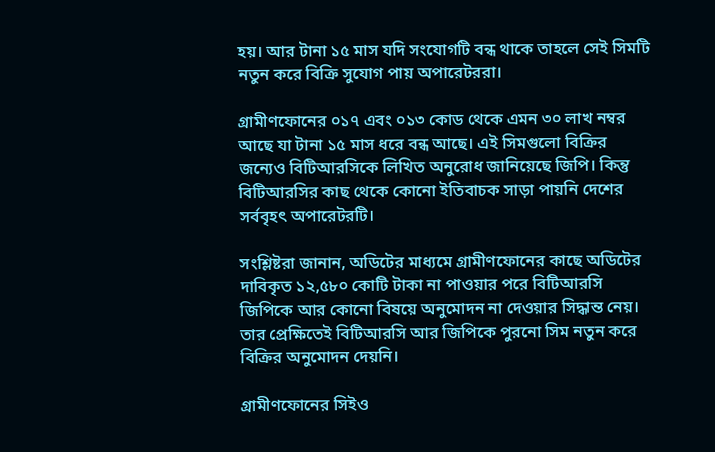হয়। আর টানা ১৫ মাস যদি সংযোগটি বন্ধ থাকে তাহলে সেই সিমটি নতুন করে বিক্রি সুযোগ পায় অপারেটররা।

গ্রামীণফোনের ০১৭ এবং ০১৩ কোড থেকে এমন ৩০ লাখ নম্বর আছে যা টানা ১৫ মাস ধরে বন্ধ আছে। এই সিমগুলো বিক্রির জন্যেও বিটিআরসিকে লিখিত অনুরোধ জানিয়েছে জিপি। কিন্তু বিটিআরসির কাছ থেকে কোনো ইতিবাচক সাড়া পায়নি দেশের সর্ববৃহৎ অপারেটরটি।

সংশ্লিষ্টরা জানান, অডিটের মাধ্যমে গ্রামীণফোনের কাছে অডিটের দাবিকৃত ১২,৫৮০ কোটি টাকা না পাওয়ার পরে বিটিআরসি জিপিকে আর কোনো বিষয়ে অনুমোদন না দেওয়ার সিদ্ধান্ত নেয়। তার প্রেক্ষিতেই বিটিআরসি আর জিপিকে পুরনো সিম নতুন করে বিক্রির অনুমোদন দেয়নি।

গ্রামীণফোনের সিইও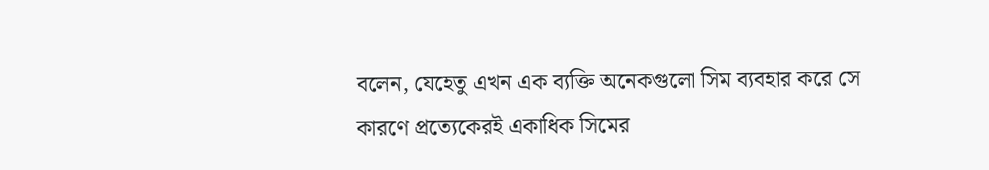বলেন, যেহেতু এখন এক ব্যক্তি অনেকগুলো সিম ব্যবহার করে সে কারণে প্রত্যেকেরই একাধিক সিমের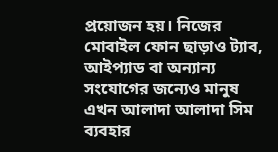প্রয়োজন হয়। নিজের মোবাইল ফোন ছাড়াও ট্যাব, আইপ্যাড বা অন্যান্য সংযোগের জন্যেও মানুষ এখন আলাদা আলাদা সিম ব্যবহার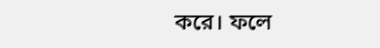করে। ফলে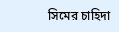সিমের চাহিদা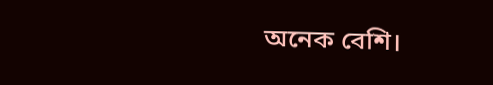অনেক বেশি।